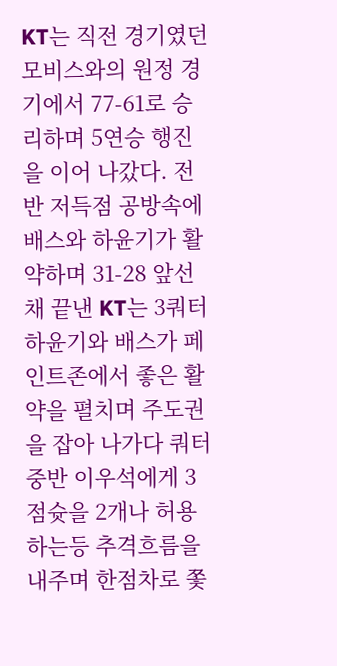KT는 직전 경기였던 모비스와의 원정 경기에서 77-61로 승리하며 5연승 행진을 이어 나갔다. 전반 저득점 공방속에 배스와 하윤기가 활약하며 31-28 앞선채 끝낸 KT는 3쿼터 하윤기와 배스가 페인트존에서 좋은 활약을 펼치며 주도권을 잡아 나가다 쿼터 중반 이우석에게 3점슛을 2개나 허용하는등 추격흐름을 내주며 한점차로 쫓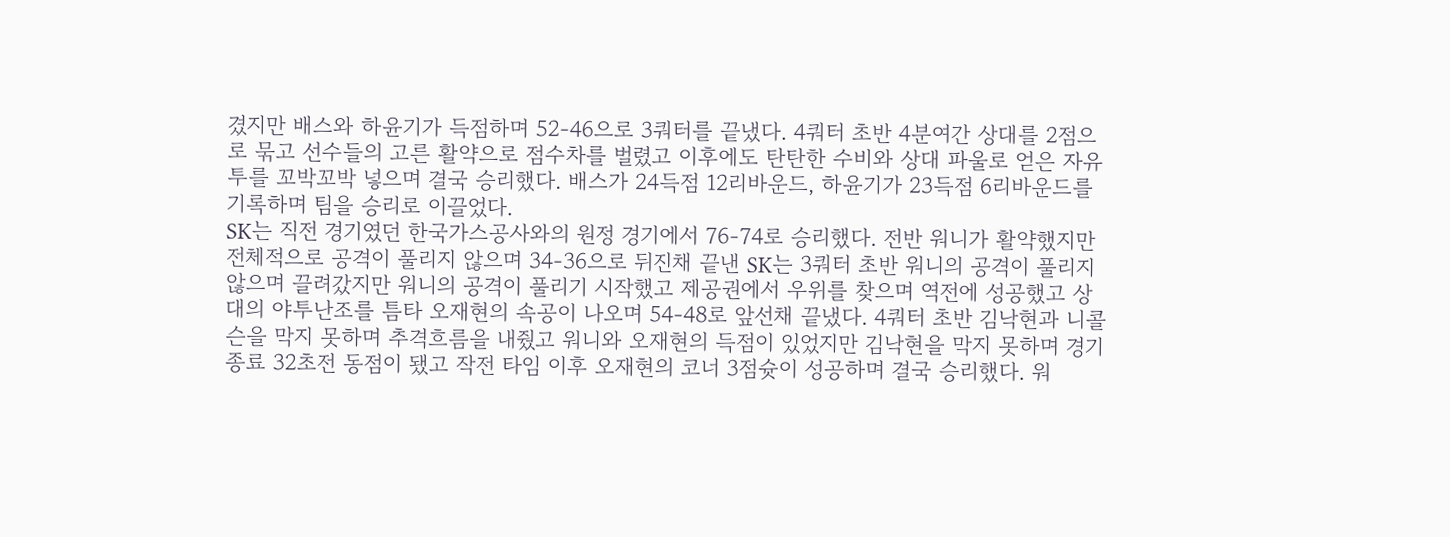겼지만 배스와 하윤기가 득점하며 52-46으로 3쿼터를 끝냈다. 4쿼터 초반 4분여간 상대를 2점으로 묶고 선수들의 고른 활약으로 점수차를 벌렸고 이후에도 탄탄한 수비와 상대 파울로 얻은 자유투를 꼬박꼬박 넣으며 결국 승리했다. 배스가 24득점 12리바운드, 하윤기가 23득점 6리바운드를 기록하며 팀을 승리로 이끌었다.
SK는 직전 경기였던 한국가스공사와의 원정 경기에서 76-74로 승리했다. 전반 워니가 활약했지만 전체적으로 공격이 풀리지 않으며 34-36으로 뒤진채 끝낸 SK는 3쿼터 초반 워니의 공격이 풀리지 않으며 끌려갔지만 워니의 공격이 풀리기 시작했고 제공권에서 우위를 찾으며 역전에 성공했고 상대의 야투난조를 틈타 오재현의 속공이 나오며 54-48로 앞선채 끝냈다. 4쿼터 초반 김낙현과 니콜슨을 막지 못하며 추격흐름을 내줬고 워니와 오재현의 득점이 있었지만 김낙현을 막지 못하며 경기종료 32초전 동점이 됐고 작전 타임 이후 오재현의 코너 3점슛이 성공하며 결국 승리했다. 워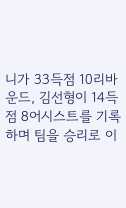니가 33득점 10리바운드, 김선형이 14득점 8어시스트를 기록하며 팀을 승리로 이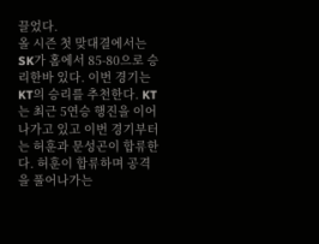끌었다.
올 시즌 첫 맞대결에서는 SK가 홈에서 85-80으로 승리한바 있다. 이번 경기는 KT의 승리를 추천한다. KT는 최근 5연승 행진을 이어 나가고 있고 이번 경기부터는 허훈과 문성곤이 합류한다. 허훈이 합류하며 공격을 풀어나가는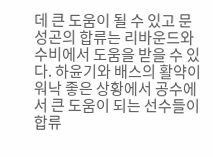데 큰 도움이 될 수 있고 문성곤의 합류는 리바운드와 수비에서 도움을 받을 수 있다. 하윤기와 배스의 활약이 워낙 좋은 상황에서 공수에서 큰 도움이 되는 선수들이 합류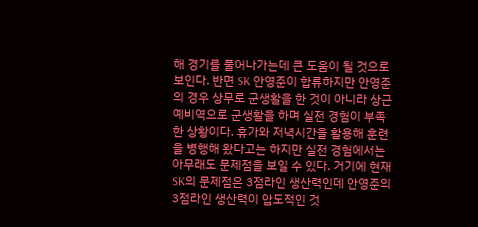해 경기를 풀어나가는데 큰 도움이 될 것으로 보인다. 반면 SK 안영준이 합류하지만 안영준의 경우 상무로 군생활을 한 것이 아니라 상근예비역으로 군생활을 하며 실전 경험이 부족한 상황이다. 휴가와 저녁시간을 활용해 훈련을 병행해 왔다고는 하지만 실전 경험에서는 아무래도 문제점을 보일 수 있다. 거기에 현재 SK의 문제점은 3점라인 생산력인데 안영준의 3점라인 생산력이 압도적인 것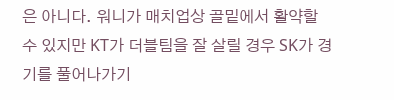은 아니다. 워니가 매치업상 골밑에서 활약할 수 있지만 KT가 더블팀을 잘 살릴 경우 SK가 경기를 풀어나가기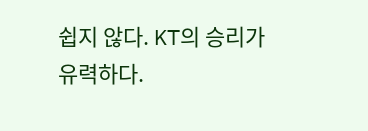쉽지 않다. KT의 승리가 유력하다.